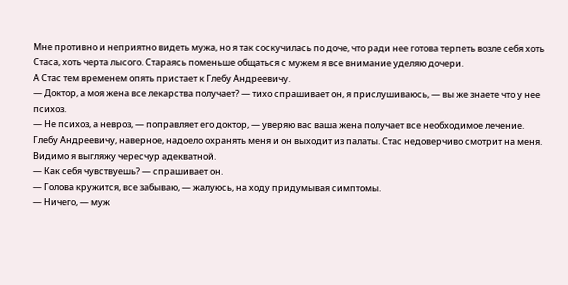Мне противно и неприятно видеть мужа, но я так соскучилась по доче, что ради нее готова терпеть возле себя хоть Стаса, хоть черта лысого. Стараясь поменьше общаться с мужем я все внимание уделяю дочери.
А Стас тем временем опять пристает к Глебу Андреевичу.
— Доктор, а моя жена все лекарства получает? — тихо спрашивает он, я прислушиваюсь, — вы же знаете что у нее психоз.
— Не психоз, а невроз, — поправляет его доктор, — уверяю вас ваша жена получает все необходимое лечение.
Глебу Андреевичу, наверное, надоело охранять меня и он выходит из палаты. Стас недоверчиво смотрит на меня. Видимо я выгляжу чересчур адекватной.
— Как себя чувствуешь? — спрашивает он.
— Голова кружится, все забываю, — жалуюсь, на ходу придумывая симптомы.
— Ничего, — муж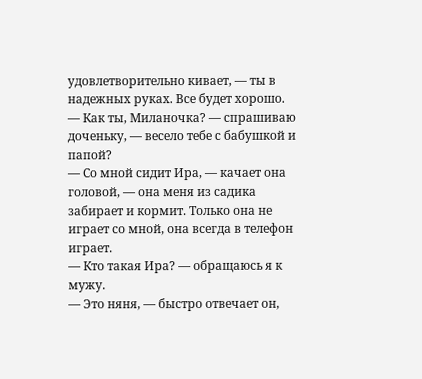удовлетворительно кивает, — ты в надежных руках. Все будет хорошо.
— Как ты, Миланочка? — спрашиваю доченьку, — весело тебе с бабушкой и папой?
— Со мной сидит Ира, — качает она головой, — она меня из садика забирает и кормит. Только она не играет со мной, она всегда в телефон играет.
— Кто такая Ира? — обращаюсь я к мужу.
— Это няня, — быстро отвечает он,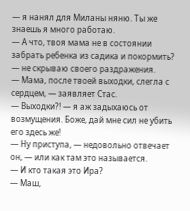— я нанял для Миланы няню. Ты же знаешь я много работаю.
— А что, твоя мама не в состоянии забрать ребенка из садика и покормить? — не скрываю своего раздражения.
— Мама, после твоей выходки, слегла с сердцем, — заявляет Стас.
— Выходки?! — я аж задыхаюсь от возмущения. Боже, дай мне сил не убить его здесь же!
— Ну приступа, — недовольно отвечает он, — или как там это называется.
— И кто такая это Ира?
— Маш,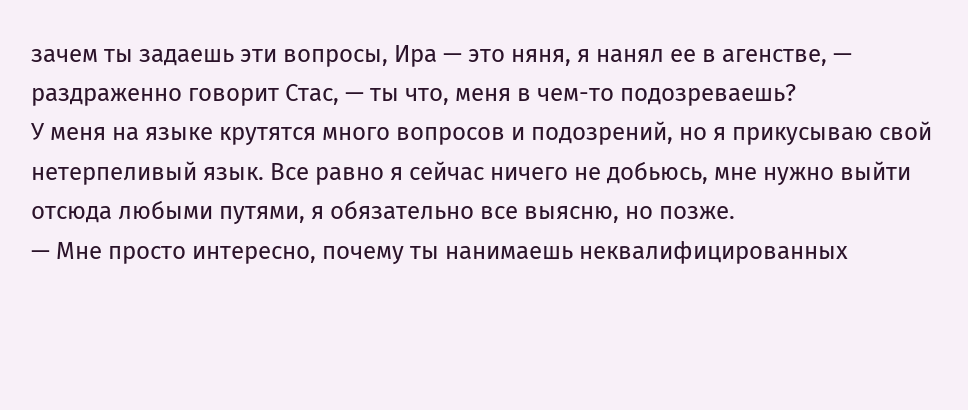зачем ты задаешь эти вопросы, Ира — это няня, я нанял ее в агенстве, — раздраженно говорит Стас, — ты что, меня в чем-то подозреваешь?
У меня на языке крутятся много вопросов и подозрений, но я прикусываю свой нетерпеливый язык. Все равно я сейчас ничего не добьюсь, мне нужно выйти отсюда любыми путями, я обязательно все выясню, но позже.
— Мне просто интересно, почему ты нанимаешь неквалифицированных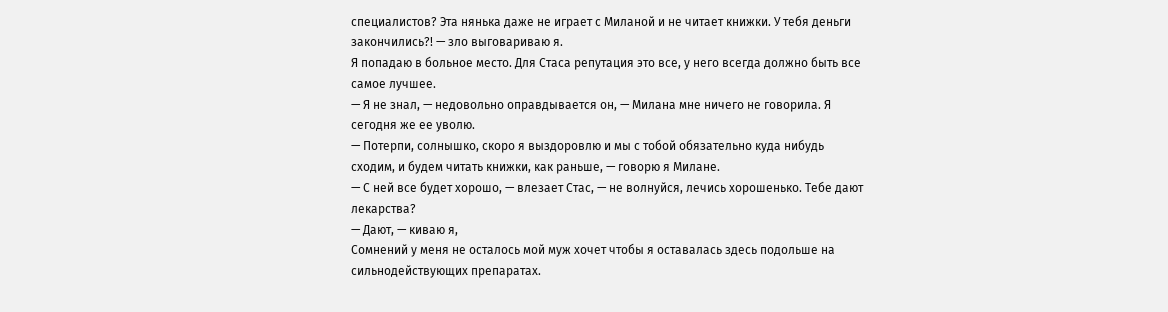специалистов? Эта нянька даже не играет с Миланой и не читает книжки. У тебя деньги закончились?! — зло выговариваю я.
Я попадаю в больное место. Для Стаса репутация это все, у него всегда должно быть все самое лучшее.
— Я не знал, — недовольно оправдывается он, — Милана мне ничего не говорила. Я сегодня же ее уволю.
— Потерпи, солнышко, скоро я выздоровлю и мы с тобой обязательно куда нибудь сходим, и будем читать книжки, как раньше, — говорю я Милане.
— С ней все будет хорошо, — влезает Стас, — не волнуйся, лечись хорошенько. Тебе дают лекарства?
— Дают, — киваю я,
Сомнений у меня не осталось мой муж хочет чтобы я оставалась здесь подольше на сильнодействующих препаратах.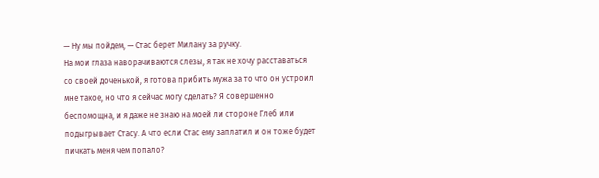— Ну мы пойдем, — Стас берет Милану за ручку.
На мои глаза наворачиваются слезы, я так не хочу расставаться со своей доченькой, я готова прибить мужа за то что он устроил мне такое, но что я сейчас могу сделать? Я совершенно беспомощна, и я даже не знаю на моей ли стороне Глеб или подыгрывает Стасу. А что если Стас ему заплатил и он тоже будет пичкать меня чем попало?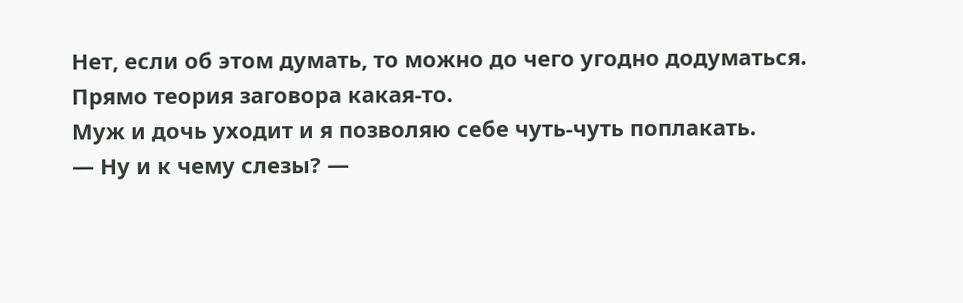Нет, если об этом думать, то можно до чего угодно додуматься. Прямо теория заговора какая-то.
Муж и дочь уходит и я позволяю себе чуть-чуть поплакать.
— Ну и к чему слезы? —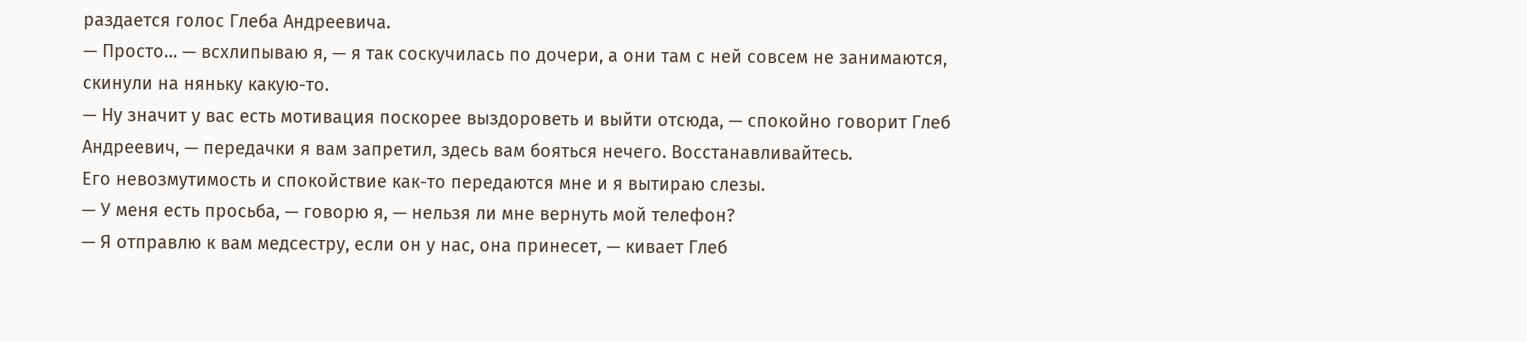раздается голос Глеба Андреевича.
— Просто… — всхлипываю я, — я так соскучилась по дочери, а они там с ней совсем не занимаются, скинули на няньку какую-то.
— Ну значит у вас есть мотивация поскорее выздороветь и выйти отсюда, — спокойно говорит Глеб Андреевич, — передачки я вам запретил, здесь вам бояться нечего. Восстанавливайтесь.
Его невозмутимость и спокойствие как-то передаются мне и я вытираю слезы.
— У меня есть просьба, — говорю я, — нельзя ли мне вернуть мой телефон?
— Я отправлю к вам медсестру, если он у нас, она принесет, — кивает Глеб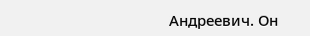Андреевич. Он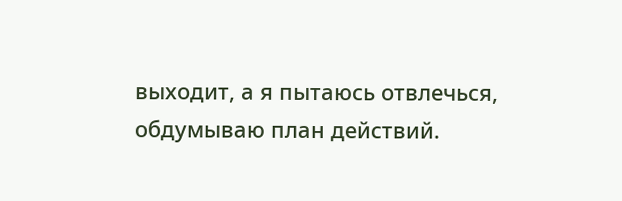выходит, а я пытаюсь отвлечься, обдумываю план действий.